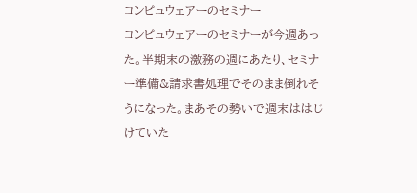コンピュウェアーのセミナー
コンピュウェアーのセミナーが今週あった。半期末の激務の週にあたり、セミナー準備&請求書処理でそのまま倒れそうになった。まあその勢いで週末ははじけていた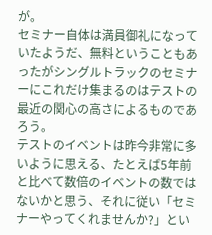が。
セミナー自体は満員御礼になっていたようだ、無料ということもあったがシングルトラックのセミナーにこれだけ集まるのはテストの最近の関心の高さによるものであろう。
テストのイベントは昨今非常に多いように思える、たとえば5年前と比べて数倍のイベントの数ではないかと思う、それに従い「セミナーやってくれませんか?」とい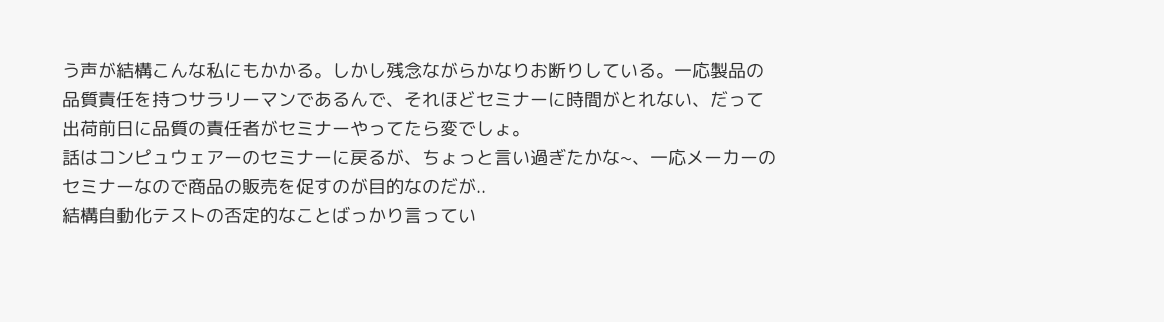う声が結構こんな私にもかかる。しかし残念ながらかなりお断りしている。一応製品の品質責任を持つサラリーマンであるんで、それほどセミナーに時間がとれない、だって出荷前日に品質の責任者がセミナーやってたら変でしょ。
話はコンピュウェアーのセミナーに戻るが、ちょっと言い過ぎたかな~、一応メーカーのセミナーなので商品の販売を促すのが目的なのだが..
結構自動化テストの否定的なことばっかり言ってい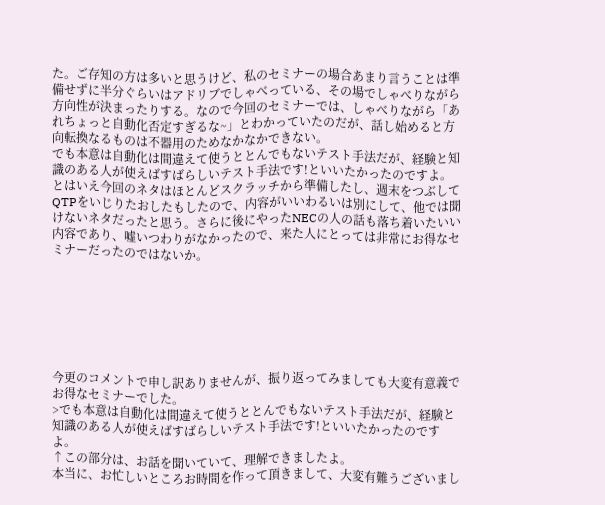た。ご存知の方は多いと思うけど、私のセミナーの場合あまり言うことは準備せずに半分ぐらいはアドリブでしゃべっている、その場でしゃべりながら方向性が決まったりする。なので今回のセミナーでは、しゃべりながら「あれちょっと自動化否定すぎるな~」とわかっていたのだが、話し始めると方向転換なるものは不器用のためなかなかできない。
でも本意は自動化は間違えて使うととんでもないテスト手法だが、経験と知識のある人が使えばすばらしいテスト手法です!といいたかったのですよ。
とはいえ今回のネタはほとんどスクラッチから準備したし、週末をつぶしてQTPをいじりたおしたもしたので、内容がいいわるいは別にして、他では聞けないネタだったと思う。さらに後にやったNECの人の話も落ち着いたいい内容であり、嘘いつわりがなかったので、来た人にとっては非常にお得なセミナーだったのではないか。







今更のコメントで申し訳ありませんが、振り返ってみましても大変有意義でお得なセミナーでした。
>でも本意は自動化は間違えて使うととんでもないテスト手法だが、経験と知識のある人が使えばすばらしいテスト手法です!といいたかったのですよ。
↑この部分は、お話を聞いていて、理解できましたよ。
本当に、お忙しいところお時間を作って頂きまして、大変有難うございまし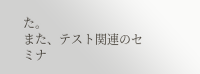た。
また、テスト関連のセミナ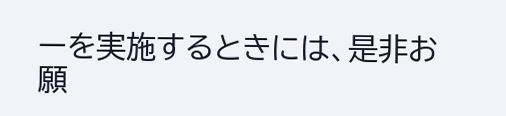ーを実施するときには、是非お願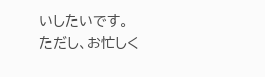いしたいです。
ただし、お忙しく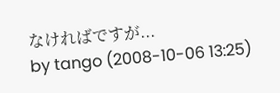なければですが...
by tango (2008-10-06 13:25)